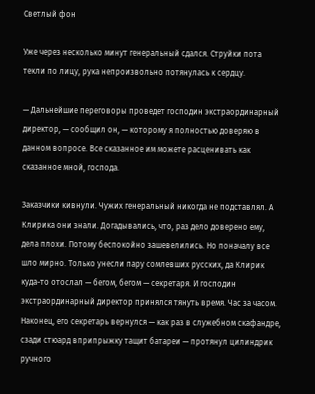Светлый фон

Уже через несколько минут генеральный сдался. Струйки пота текли по лицу, рука непроизвольно потянулась к сердцу.

— Дальнейшие переговоры проведет господин экстраординарный директор, — сообщил он, — которому я полностью доверяю в данном вопросе. Все сказанное им можете расценивать как сказанное мной, господа.

Заказчики кивнули. Чужих генеральный никогда не подставлял. А Клирика они знали. Догадывались, что, раз дело доверено ему, дела плохи. Потому беспокойно зашевелились. Но поначалу все шло мирно. Только унесли пару сомлевших русских, да Клирик куда-то отослал — бегом, бегом — секретаря. И господин экстраординарный директор принялся тянуть время. Час за часом. Наконец, его секретарь вернулся — как раз в служебном скафандре, сзади стюард вприпрыжку тащит батареи — протянул цилиндрик ручного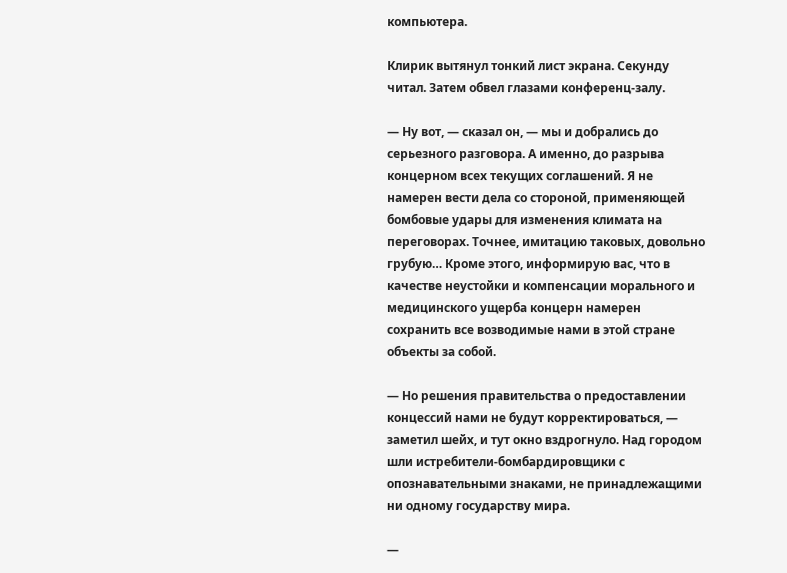компьютера.

Клирик вытянул тонкий лист экрана. Секунду читал. Затем обвел глазами конференц-залу.

— Ну вот, — сказал он, — мы и добрались до серьезного разговора. А именно, до разрыва концерном всех текущих соглашений. Я не намерен вести дела со стороной, применяющей бомбовые удары для изменения климата на переговорах. Точнее, имитацию таковых, довольно грубую… Кроме этого, информирую вас, что в качестве неустойки и компенсации морального и медицинского ущерба концерн намерен сохранить все возводимые нами в этой стране объекты за собой.

— Но решения правительства о предоставлении концессий нами не будут корректироваться, — заметил шейх, и тут окно вздрогнуло. Над городом шли истребители-бомбардировщики с опознавательными знаками, не принадлежащими ни одному государству мира.

—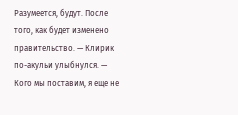Разумеется, будут. После того, как будет изменено правительство. — Клирик по-акульи улыбнулся. — Кого мы поставим, я еще не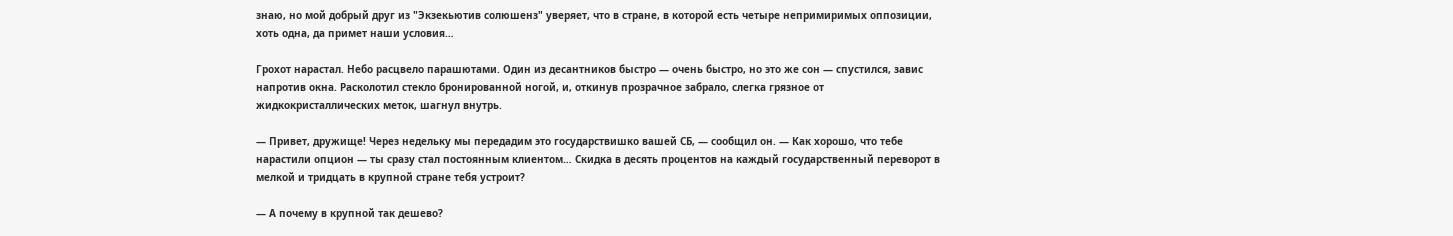знаю, но мой добрый друг из "Экзекьютив солюшенз" уверяет, что в стране, в которой есть четыре непримиримых оппозиции, хоть одна, да примет наши условия…

Грохот нарастал. Небо расцвело парашютами. Один из десантников быстро — очень быстро, но это же сон — спустился, завис напротив окна. Расколотил стекло бронированной ногой, и, откинув прозрачное забрало, слегка грязное от жидкокристаллических меток, шагнул внутрь.

— Привет, дружище! Через недельку мы передадим это государствишко вашей СБ, — сообщил он. — Как хорошо, что тебе нарастили опцион — ты сразу стал постоянным клиентом… Скидка в десять процентов на каждый государственный переворот в мелкой и тридцать в крупной стране тебя устроит?

— А почему в крупной так дешево?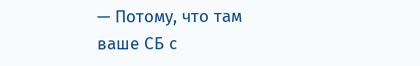— Потому, что там ваше СБ с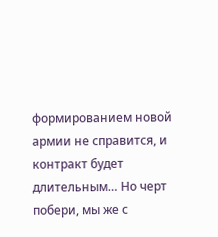формированием новой армии не справится, и контракт будет длительным… Но черт побери, мы же с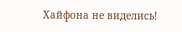Хайфона не виделись!